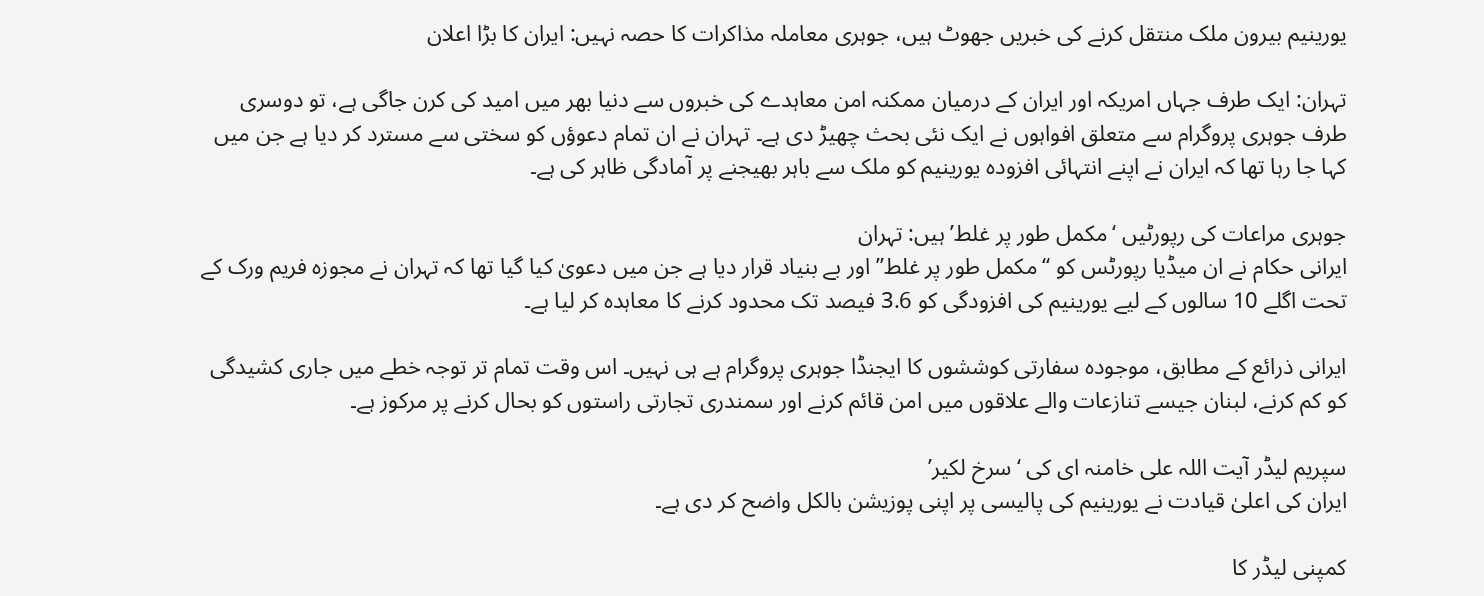یورینیم بیرون ملک منتقل کرنے کی خبریں جھوٹ ہیں، جوہری معاملہ مذاکرات کا حصہ نہیں: ایران کا بڑا اعلان

تہران: ایک طرف جہاں امریکہ اور ایران کے درمیان ممکنہ امن معاہدے کی خبروں سے دنیا بھر میں امید کی کرن جاگی ہے، تو دوسری طرف جوہری پروگرام سے متعلق افواہوں نے ایک نئی بحث چھیڑ دی ہے۔ تہران نے ان تمام دعوؤں کو سختی سے مسترد کر دیا ہے جن میں کہا جا رہا تھا کہ ایران نے اپنے انتہائی افزودہ یورینیم کو ملک سے باہر بھیجنے پر آمادگی ظاہر کی ہے۔

جوہری مراعات کی رپورٹیں ‘مکمل طور پر غلط’ ہیں: تہران
ایرانی حکام نے ان میڈیا رپورٹس کو “مکمل طور پر غلط” اور بے بنیاد قرار دیا ہے جن میں دعویٰ کیا گیا تھا کہ تہران نے مجوزہ فریم ورک کے تحت اگلے 10 سالوں کے لیے یورینیم کی افزودگی کو 3.6 فیصد تک محدود کرنے کا معاہدہ کر لیا ہے۔

ایرانی ذرائع کے مطابق، موجودہ سفارتی کوششوں کا ایجنڈا جوہری پروگرام ہے ہی نہیں۔ اس وقت تمام تر توجہ خطے میں جاری کشیدگی کو کم کرنے، لبنان جیسے تنازعات والے علاقوں میں امن قائم کرنے اور سمندری تجارتی راستوں کو بحال کرنے پر مرکوز ہے۔

سپریم لیڈر آیت اللہ علی خامنہ ای کی ‘سرخ لکیر’
ایران کی اعلیٰ قیادت نے یورینیم کی پالیسی پر اپنی پوزیشن بالکل واضح کر دی ہے۔

کمپنی لیڈر کا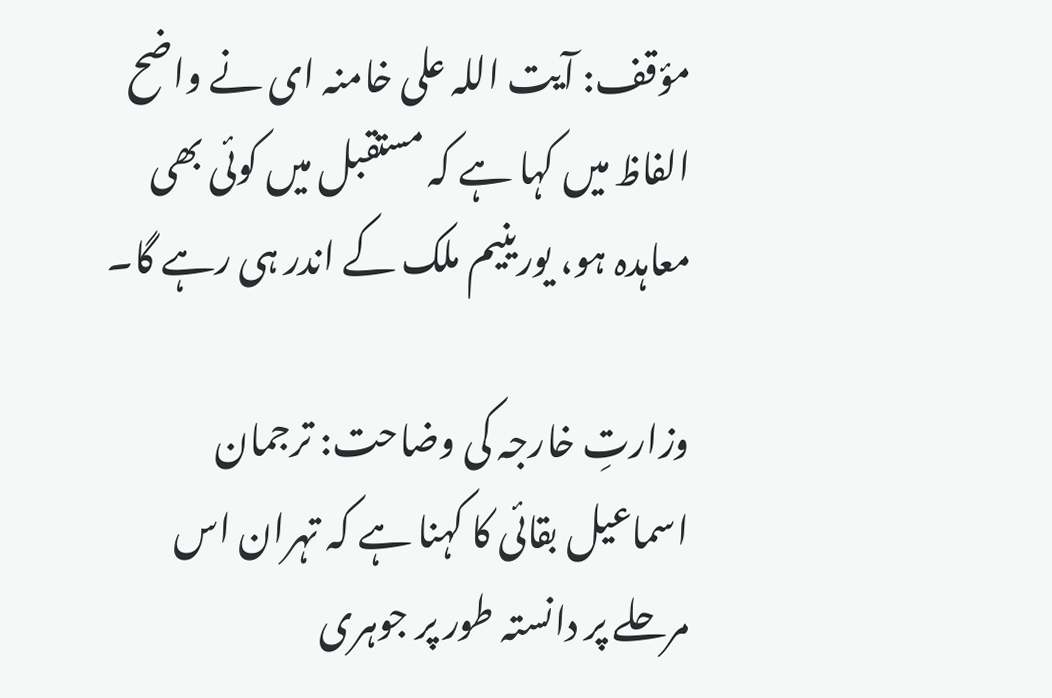مؤقف: آیت اللہ علی خامنہ ای نے واضح الفاظ میں کہا ہے کہ مستقبل میں کوئی بھی معاہدہ ہو، یورینیم ملک کے اندر ہی رہے گا۔

وزارتِ خارجہ کی وضاحت: ترجمان اسماعیل بقائی کا کہنا ہے کہ تہران اس مرحلے پر دانستہ طور پر جوہری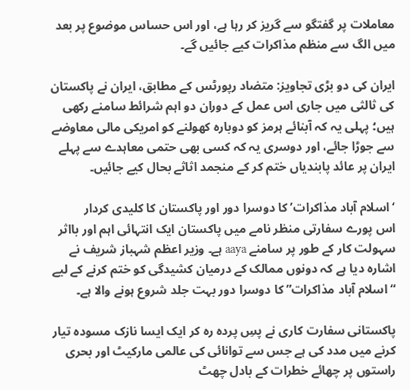معاملات پر گفتگو سے گریز کر رہا ہے، اور اس حساس موضوع پر بعد میں الگ سے منظم مذاکرات کیے جائیں گے۔

ایران کی دو بڑی تجاویز: متضاد رپورٹس کے مطابق، ایران نے پاکستان کی ثالثی میں جاری اس عمل کے دوران دو اہم شرائط سامنے رکھی ہیں؛ پہلی یہ کہ آبنائے ہرمز کو دوبارہ کھولنے کو امریکی مالی معاوضے سے جوڑا جائے، اور دوسری یہ کہ کسی بھی حتمی معاہدے سے پہلے ایران پر عائد پابندیاں ختم کر کے منجمد اثاثے بحال کیے جائیں۔

‘اسلام آباد مذاکرات’ کا دوسرا دور اور پاکستان کا کلیدی کردار
اس پورے سفارتی منظر نامے میں پاکستان ایک انتہائی اہم اور بااثر سہولت کار کے طور پر سامنے aaya ہے۔ وزیر اعظم شہباز شریف نے اشارہ دیا ہے کہ دونوں ممالک کے درمیان کشیدگی کو ختم کرنے کے لیے “اسلام آباد مذاکرات” کا دوسرا دور بہت جلد شروع ہونے والا ہے۔

پاکستانی سفارت کاری نے پسِ پردہ رہ کر ایک ایسا نازک مسودہ تیار کرنے میں مدد کی ہے جس سے توانائی کی عالمی مارکیٹ اور بحری راستوں پر چھائے خطرات کے بادل چھٹ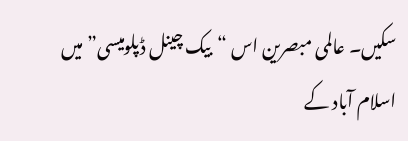سکیں۔ عالمی مبصرین اس “بیک چینل ڈپلومیسی” میں اسلام آباد کے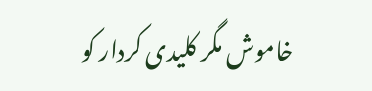خاموش مگر کلیدی کردار کو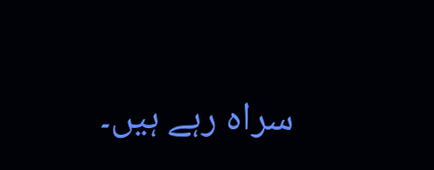سراہ رہے ہیں۔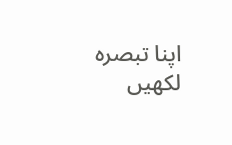اپنا تبصرہ لکھیں